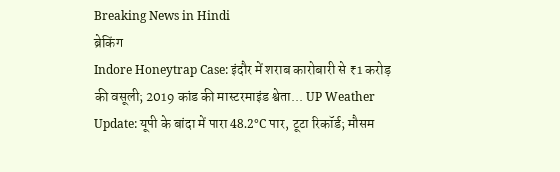Breaking News in Hindi
ब्रेकिंग
Indore Honeytrap Case: इंदौर में शराब कारोबारी से ₹1 करोड़ की वसूली; 2019 कांड की मास्टरमाइंड श्वेता... UP Weather Update: यूपी के बांदा में पारा 48.2°C पार, टूटा रिकॉर्ड; मौसम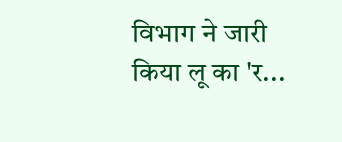विभाग ने जारी किया लू का 'र...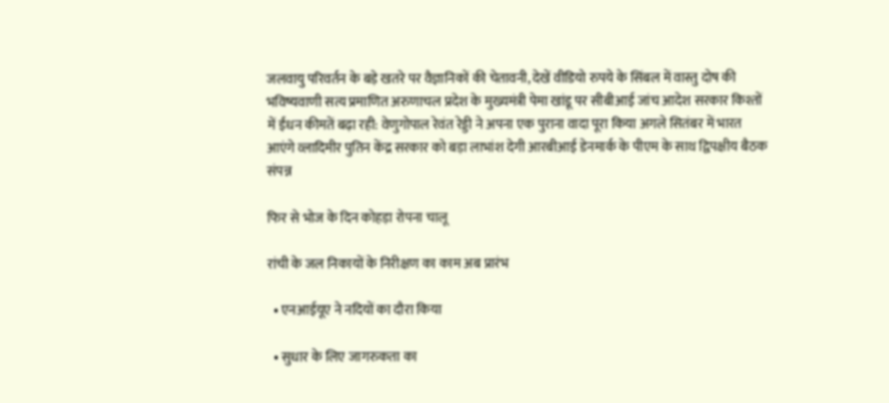जलवायु परिवर्तन के बड़े खतरे पर वैज्ञानिकों की चेतावनी, देखें वीडियो रुपये के सिंबल में वास्तु दोष की भविष्यवाणी सत्य प्रमाणित अरुणाचल प्रदेश के मुख्यमंत्री पेमा खांडू पर सीबीआई जांच आदेश सरकार किश्तों में ईंधन कीमतें बढ़ा रही: वेणुगोपाल रेवंत रेड्डी ने अपना एक पुराना वादा पूरा किया अगले सितंबर में भारत आएंगे व्लादिमीर पुतिन केंद्र सरकार को बड़ा लाभांश देगी आरबीआई डेनमार्क के पीएम के साथ द्विपक्षीय बैठक संपन्न

फिर से भोज के दिन कोहड़ा रोपना चालू

रांची के जल निकायों के निरीक्षण का काम अब प्रारंभ

  • एनआईयूए ने नदियों का दौरा किया

  • सुधार के लिए जागरुकता का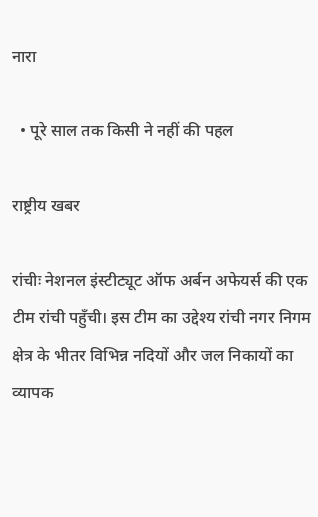नारा

  • पूरे साल तक किसी ने नहीं की पहल

राष्ट्रीय खबर

रांचीः नेशनल इंस्टीट्यूट ऑफ अर्बन अफेयर्स की एक टीम रांची पहुँची। इस टीम का उद्देश्य रांची नगर निगम क्षेत्र के भीतर विभिन्न नदियों और जल निकायों का व्यापक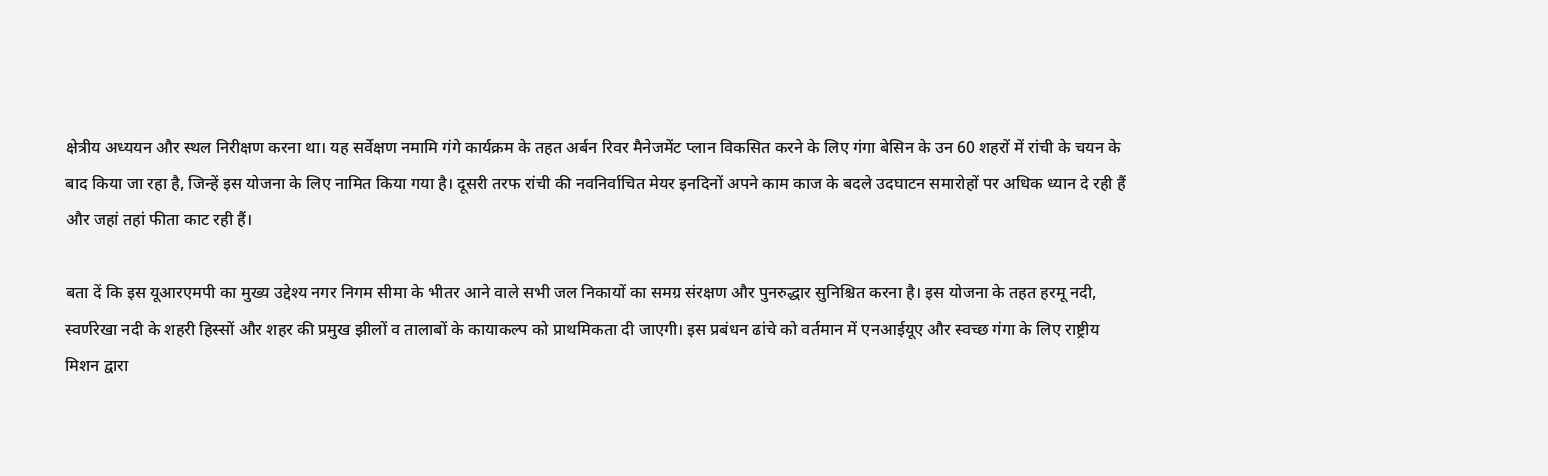क्षेत्रीय अध्ययन और स्थल निरीक्षण करना था। यह सर्वेक्षण नमामि गंगे कार्यक्रम के तहत अर्बन रिवर मैनेजमेंट प्लान विकसित करने के लिए गंगा बेसिन के उन 60 शहरों में रांची के चयन के बाद किया जा रहा है, जिन्हें इस योजना के लिए नामित किया गया है। दूसरी तरफ रांची की नवनिर्वाचित मेयर इनदिनों अपने काम काज के बदले उदघाटन समारोहों पर अधिक ध्यान दे रही हैं और जहां तहां फीता काट रही हैं।

बता दें कि इस यूआरएमपी का मुख्य उद्देश्य नगर निगम सीमा के भीतर आने वाले सभी जल निकायों का समग्र संरक्षण और पुनरुद्धार सुनिश्चित करना है। इस योजना के तहत हरमू नदी, स्वर्णरेखा नदी के शहरी हिस्सों और शहर की प्रमुख झीलों व तालाबों के कायाकल्प को प्राथमिकता दी जाएगी। इस प्रबंधन ढांचे को वर्तमान में एनआईयूए और स्वच्छ गंगा के लिए राष्ट्रीय मिशन द्वारा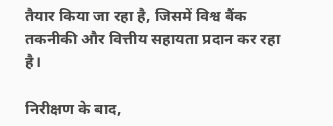तैयार किया जा रहा है, जिसमें विश्व बैंक तकनीकी और वित्तीय सहायता प्रदान कर रहा है।

निरीक्षण के बाद,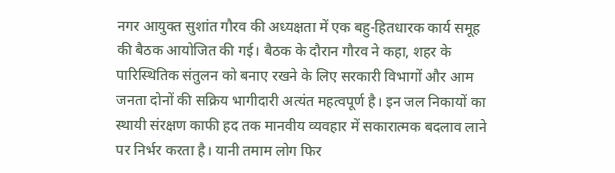नगर आयुक्त सुशांत गौरव की अध्यक्षता में एक बहु-हितधारक कार्य समूह की बैठक आयोजित की गई। बैठक के दौरान गौरव ने कहा, शहर के पारिस्थितिक संतुलन को बनाए रखने के लिए सरकारी विभागों और आम जनता दोनों की सक्रिय भागीदारी अत्यंत महत्वपूर्ण है। इन जल निकायों का स्थायी संरक्षण काफी हद तक मानवीय व्यवहार में सकारात्मक बदलाव लाने पर निर्भर करता है। यानी तमाम लोग फिर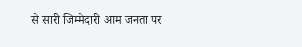से सारी जिम्मेदारी आम जनता पर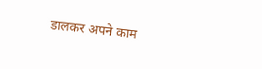डालकर अपने काम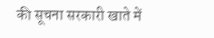की सूचना सरकारी खाते में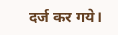दर्ज कर गये।